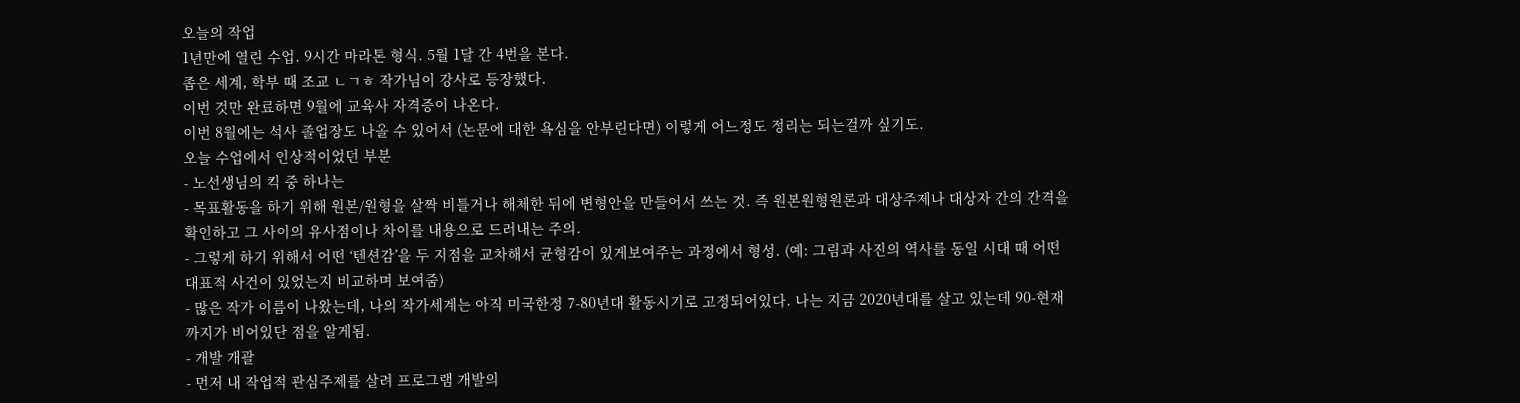오늘의 작업
1년만에 열린 수업. 9시간 마라톤 형식. 5월 1달 간 4번을 본다.
좁은 세계, 학부 때 조교 ㄴㄱㅎ 작가님이 강사로 등장했다.
이번 것만 완료하면 9월에 교육사 자격증이 나온다.
이번 8월에는 석사 졸업장도 나올 수 있어서 (논문에 대한 욕심을 안부린다면) 이렇게 어느정도 정리는 되는걸까 싶기도.
오늘 수업에서 인상적이었던 부분
- 노선생님의 킥 중 하나는
- 목표활동을 하기 위해 원본/원형을 살짝 비틀거나 해체한 뒤에 변형안을 만들어서 쓰는 것. 즉 원본원형원론과 대상주제나 대상자 간의 간격을 확인하고 그 사이의 유사점이나 차이를 내용으로 드러내는 주의.
- 그렇게 하기 위해서 어떤 ‘텐션감’을 두 지점을 교차해서 균형감이 있게보여주는 과정에서 형성. (예: 그림과 사진의 역사를 동일 시대 때 어떤 대표적 사건이 있었는지 비교하며 보여줌)
- 많은 작가 이름이 나왔는데, 나의 작가세계는 아직 미국한정 7-80년대 활동시기로 고정되어있다. 나는 지금 2020년대를 살고 있는데 90-현재까지가 비어있단 점을 알게됨.
- 개발 개괄
- 먼저 내 작업적 관심주제를 살려 프로그램 개발의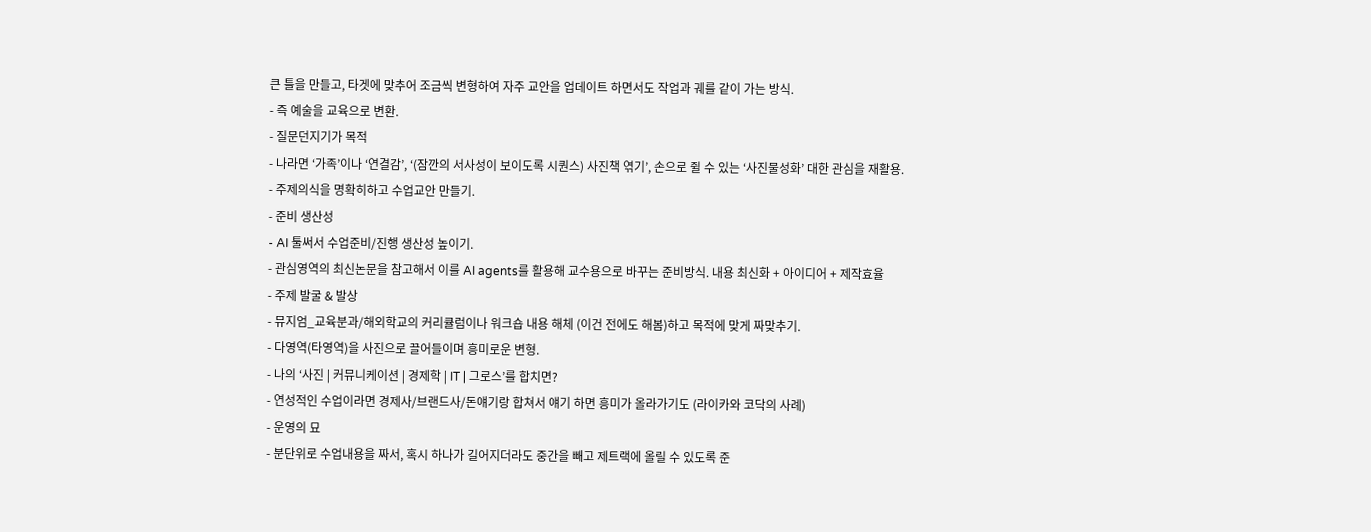큰 틀을 만들고, 타겟에 맞추어 조금씩 변형하여 자주 교안을 업데이트 하면서도 작업과 궤를 같이 가는 방식.
- 즉 예술을 교육으로 변환.
- 질문던지기가 목적
- 나라면 ‘가족’이나 ‘연결감’, ‘(잠깐의 서사성이 보이도록 시퀀스) 사진책 엮기’, 손으로 쥘 수 있는 ‘사진물성화’ 대한 관심을 재활용.
- 주제의식을 명확히하고 수업교안 만들기.
- 준비 생산성
- AI 툴써서 수업준비/진행 생산성 높이기.
- 관심영역의 최신논문을 참고해서 이를 AI agents를 활용해 교수용으로 바꾸는 준비방식. 내용 최신화 + 아이디어 + 제작효율
- 주제 발굴 & 발상
- 뮤지엄_교육분과/해외학교의 커리큘럼이나 워크숍 내용 해체 (이건 전에도 해봄)하고 목적에 맞게 짜맞추기.
- 다영역(타영역)을 사진으로 끌어들이며 흥미로운 변형.
- 나의 ‘사진 | 커뮤니케이션 | 경제학 | IT | 그로스’를 합치면?
- 연성적인 수업이라면 경제사/브랜드사/돈얘기랑 합쳐서 얘기 하면 흥미가 올라가기도 (라이카와 코닥의 사례)
- 운영의 묘
- 분단위로 수업내용을 짜서, 혹시 하나가 길어지더라도 중간을 빼고 제트랙에 올릴 수 있도록 준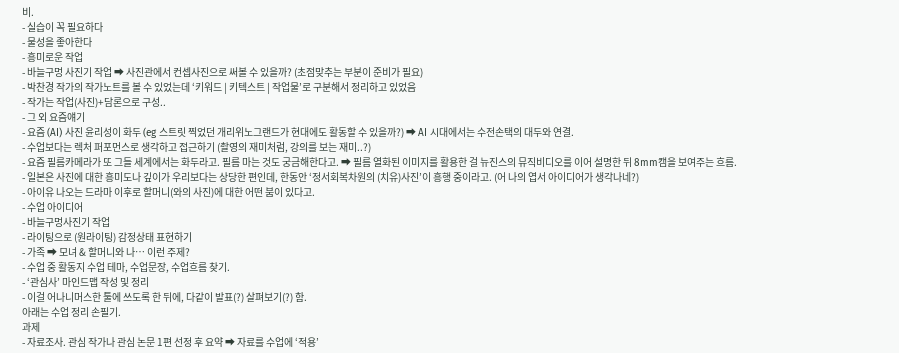비.
- 실습이 꼭 필요하다
- 물성을 좋아한다
- 흥미로운 작업
- 바늘구멍 사진기 작업 ➡ 사진관에서 컨셉사진으로 써볼 수 있을까? (초점맞추는 부분이 준비가 필요)
- 박찬경 작가의 작가노트를 볼 수 있었는데 ‘키워드 | 키텍스트 | 작업물’로 구분해서 정리하고 있었음
- 작가는 작업(사진)+담론으로 구성..
- 그 외 요즘얘기
- 요즘 (AI) 사진 윤리성이 화두 (eg 스트릿 찍었던 개리위노그랜드가 현대에도 활동할 수 있을까?) ➡ AI 시대에서는 수전손택의 대두와 연결.
- 수업보다는 렉처 퍼포먼스로 생각하고 접근하기 (촬영의 재미처럼, 강의를 보는 재미..?)
- 요즘 필름카메라가 또 그들 세계에서는 화두라고. 필름 마는 것도 궁금해한다고. ➡ 필름 열화된 이미지를 활용한 걸 뉴진스의 뮤직비디오를 이어 설명한 뒤 8mm캠을 보여주는 흐름.
- 일본은 사진에 대한 흥미도나 깊이가 우리보다는 상당한 편인데, 한동안 ‘정서회복차원의 (치유)사진’이 흥행 중이라고. (어 나의 엽서 아이디어가 생각나네?)
- 아이유 나오는 드라마 이후로 할머니(와의 사진)에 대한 어떤 붐이 있다고.
- 수업 아이디어
- 바늘구멍사진기 작업
- 라이팅으로 (원라이팅) 감정상태 표현하기
- 가족 ➡ 모녀 & 할머니와 나… 이런 주제?
- 수업 중 활동지 수업 테마, 수업문장, 수업흐름 찾기.
- ‘관심사’ 마인드맵 작성 및 정리
- 이걸 어나니머스한 툴에 쓰도록 한 뒤에, 다같이 발표(?) 살펴보기(?) 함.
아래는 수업 정리 손필기.
과제
- 자료조사. 관심 작가나 관심 논문 1편 선정 후 요약 ➡ 자료를 수업에 ‘적용’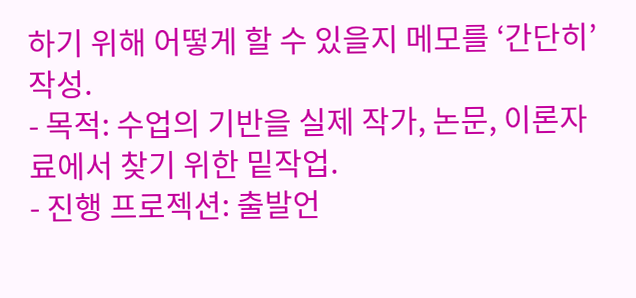하기 위해 어떻게 할 수 있을지 메모를 ‘간단히’ 작성.
- 목적: 수업의 기반을 실제 작가, 논문, 이론자료에서 찾기 위한 밑작업.
- 진행 프로젝션: 출발언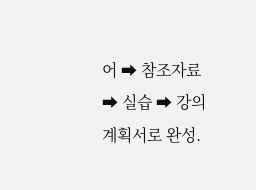어 ➡ 참조자료 ➡ 실습 ➡ 강의계획서로 완성.